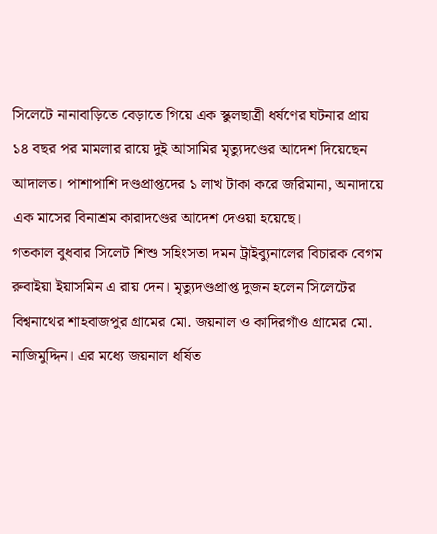সিলেটে নানাবাড়িতে বেড়াতে গিয়ে এক স্কুলছাত্রী ধর্ষণের ঘটনার প্রায় ১৪ বছর পর মামলার রায়ে দুই আসামির মৃত্যুদণ্ডের আদেশ দিয়েছেন আদালত। পাশাপাশি দণ্ডপ্রাপ্তদের ১ লাখ টাকা করে জরিমানা, অনাদায়ে এক মাসের বিনাশ্রম কারাদণ্ডের আদেশ দেওয়া হয়েছে।
গতকাল বুধবার সিলেট শিশু সহিংসতা দমন ট্রাইব্যুনালের বিচারক বেগম রুবাইয়া ইয়াসমিন এ রায় দেন। মৃত্যুদণ্ডপ্রাপ্ত দুজন হলেন সিলেটের বিশ্বনাথের শাহবাজপুর গ্রামের মো. জয়নাল ও কাদিরগাঁও গ্রামের মো. নাজিমুদ্দিন। এর মধ্যে জয়নাল ধর্ষিত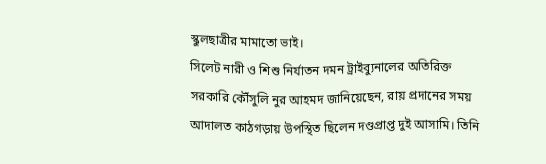স্কুলছাত্রীর মামাতো ভাই।
সিলেট নারী ও শিশু নির্যাতন দমন ট্রাইব্যুনালের অতিরিক্ত সরকারি কৌঁসুলি নুর আহমদ জানিয়েছেন, রায় প্রদানের সময় আদালত কাঠগড়ায় উপস্থিত ছিলেন দণ্ডপ্রাপ্ত দুই আসামি। তিনি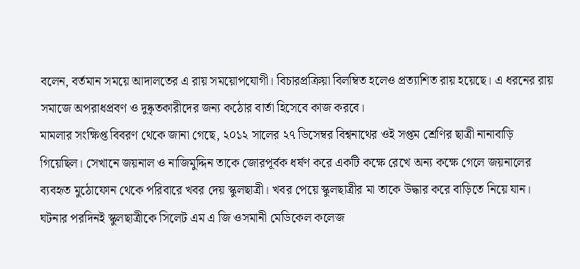বলেন, বর্তমান সময়ে আদালতের এ রায় সময়োপযোগী। বিচারপ্রক্রিয়া বিলম্বিত হলেও প্রত্যাশিত রায় হয়েছে। এ ধরনের রায় সমাজে অপরাধপ্রবণ ও দুষ্কৃতকারীদের জন্য কঠোর বার্তা হিসেবে কাজ করবে।
মামলার সংক্ষিপ্ত বিবরণ থেকে জানা গেছে, ২০১২ সালের ২৭ ডিসেম্বর বিশ্বনাথের ওই সপ্তম শ্রেণির ছাত্রী নানাবাড়ি গিয়েছিল। সেখানে জয়নাল ও নাজিমুদ্দিন তাকে জোরপূর্বক ধর্ষণ করে একটি কক্ষে রেখে অন্য কক্ষে গেলে জয়নালের ব্যবহৃত মুঠোফোন থেকে পরিবারে খবর দেয় স্কুলছাত্রী। খবর পেয়ে স্কুলছাত্রীর মা তাকে উদ্ধার করে বাড়িতে নিয়ে যান।
ঘটনার পরদিনই স্কুলছাত্রীকে সিলেট এম এ জি ওসমানী মেডিকেল কলেজ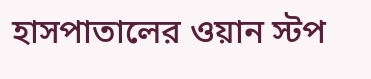হাসপাতালের ওয়ান স্টপ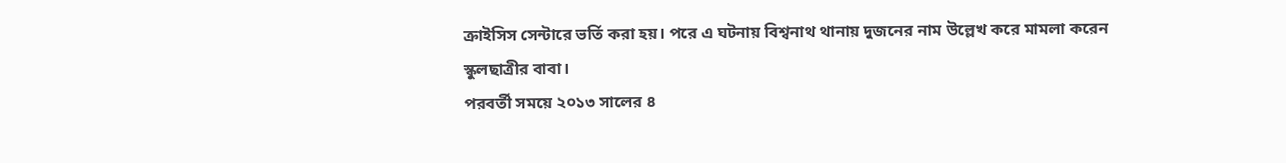ক্রাইসিস সেন্টারে ভর্তি করা হয়। পরে এ ঘটনায় বিশ্বনাথ থানায় দুজনের নাম উল্লেখ করে মামলা করেন স্কুলছাত্রীর বাবা।
পরবর্তী সময়ে ২০১৩ সালের ৪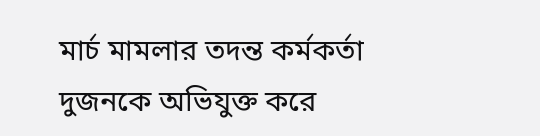মার্চ মামলার তদন্ত কর্মকর্তা দুজনকে অভিযুক্ত করে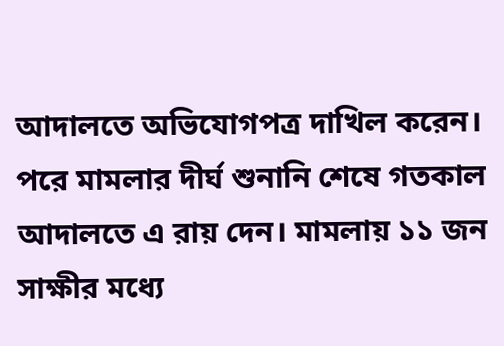আদালতে অভিযোগপত্র দাখিল করেন। পরে মামলার দীর্ঘ শুনানি শেষে গতকাল আদালতে এ রায় দেন। মামলায় ১১ জন সাক্ষীর মধ্যে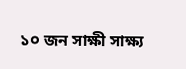১০ জন সাক্ষী সাক্ষ্য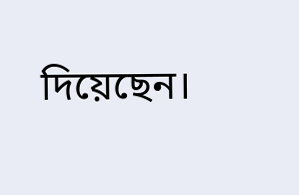দিয়েছেন।